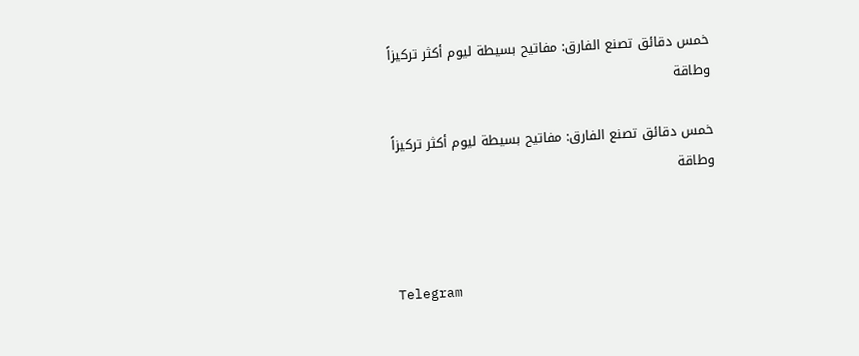خمس دقائق تصنع الفارق: مفاتيح بسيطة ليوم أكثر تركيزاً وطاقة

خمس دقائق تصنع الفارق: مفاتيح بسيطة ليوم أكثر تركيزاً وطاقة



Telegram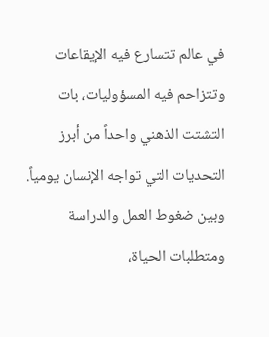في عالم تتسارع فيه الإيقاعات وتتزاحم فيه المسؤوليات، بات التشتت الذهني واحداً من أبرز التحديات التي تواجه الإنسان يومياً. وبين ضغوط العمل والدراسة ومتطلبات الحياة،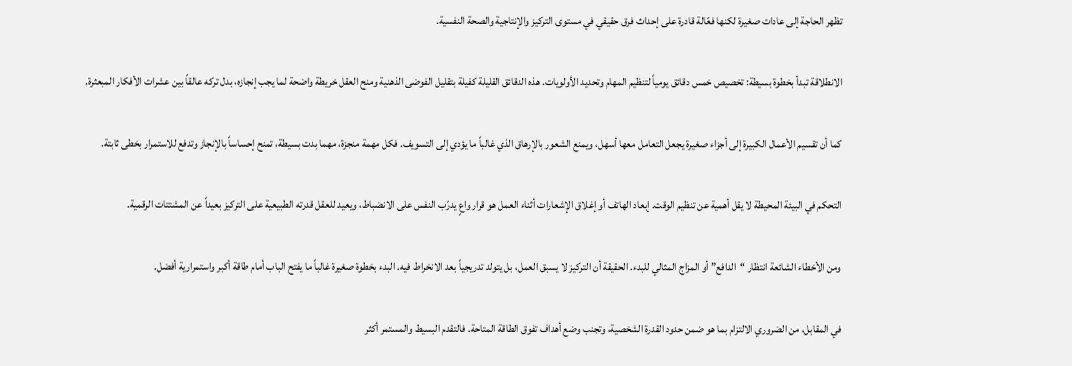تظهر الحاجة إلى عادات صغيرة لكنها فعّالة قادرة على إحداث فرق حقيقي في مستوى التركيز والإنتاجية والصحة النفسية.

الانطلاقة تبدأ بخطوة بسيطة: تخصيص خمس دقائق يومياً لتنظيم المهام وتحديد الأولويات. هذه الدقائق القليلة كفيلة بتقليل الفوضى الذهنية ومنح العقل خريطة واضحة لما يجب إنجازه، بدل تركه عالقاً بين عشرات الأفكار المبعثرة.

كما أن تقسيم الأعمال الكبيرة إلى أجزاء صغيرة يجعل التعامل معها أسهل، ويمنع الشعور بالإرهاق الذي غالباً ما يؤدي إلى التسويف. فكل مهمة منجزة، مهما بدت بسيطة، تمنح إحساساً بالإنجاز وتدفع للاستمرار بخطى ثابتة.

التحكم في البيئة المحيطة لا يقل أهمية عن تنظيم الوقت. إبعاد الهاتف أو إغلاق الإشعارات أثناء العمل هو قرار واعٍ يدرّب النفس على الانضباط، ويعيد للعقل قدرته الطبيعية على التركيز بعيداً عن المشتتات الرقمية.

ومن الأخطاء الشائعة انتظار “الدافع” أو المزاج المثالي للبدء. الحقيقة أن التركيز لا يسبق العمل، بل يتولد تدريجياً بعد الانخراط فيه. البدء بخطوة صغيرة غالباً ما يفتح الباب أمام طاقة أكبر واستمرارية أفضل.

في المقابل، من الضروري الالتزام بما هو ضمن حدود القدرة الشخصية، وتجنب وضع أهداف تفوق الطاقة المتاحة. فالتقدم البسيط والمستمر أكثر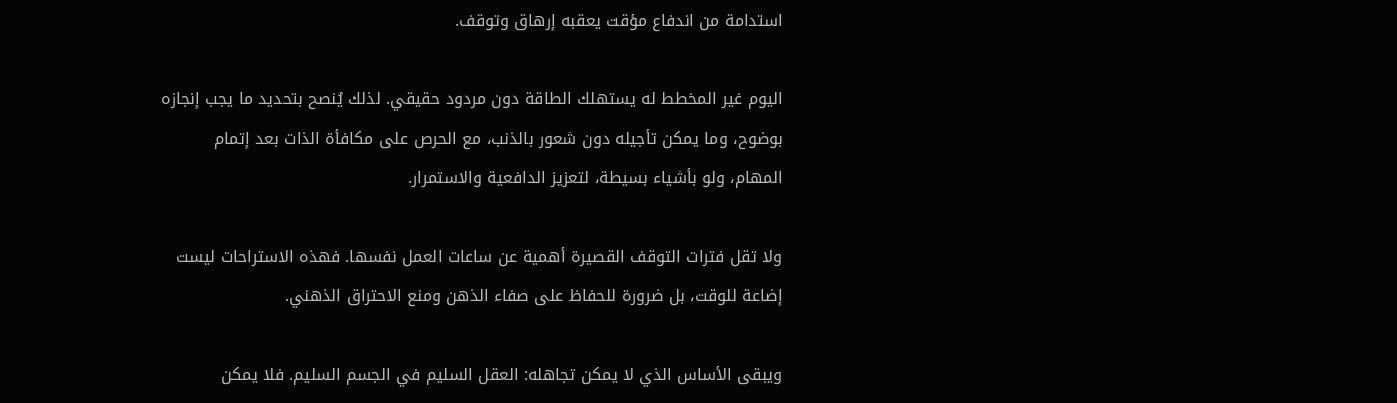استدامة من اندفاع مؤقت يعقبه إرهاق وتوقف.

اليوم غير المخطط له يستهلك الطاقة دون مردود حقيقي. لذلك يُنصح بتحديد ما يجب إنجازه بوضوح، وما يمكن تأجيله دون شعور بالذنب، مع الحرص على مكافأة الذات بعد إتمام المهام، ولو بأشياء بسيطة، لتعزيز الدافعية والاستمرار.

ولا تقل فترات التوقف القصيرة أهمية عن ساعات العمل نفسها. فهذه الاستراحات ليست إضاعة للوقت، بل ضرورة للحفاظ على صفاء الذهن ومنع الاحتراق الذهني.

ويبقى الأساس الذي لا يمكن تجاهله: العقل السليم في الجسم السليم. فلا يمكن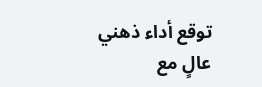توقع أداء ذهني عالٍ مع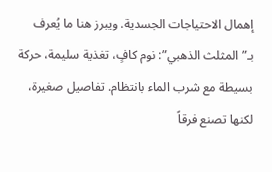إهمال الاحتياجات الجسدية. ويبرز هنا ما يُعرف بـ”المثلث الذهبي”: نوم كافٍ، تغذية سليمة، حركة بسيطة مع شرب الماء بانتظام. تفاصيل صغيرة، لكنها تصنع فرقاً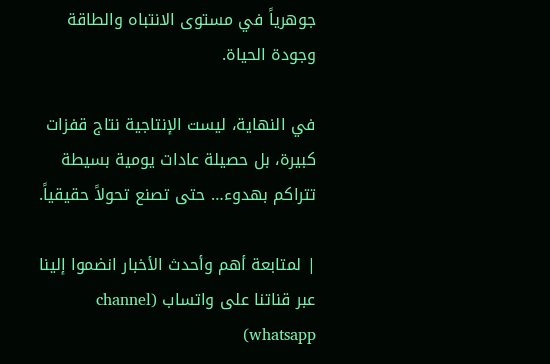جوهرياً في مستوى الانتباه والطاقة وجودة الحياة.

في النهاية، ليست الإنتاجية نتاج قفزات كبيرة، بل حصيلة عادات يومية بسيطة تتراكم بهدوء… حتى تصنع تحولاً حقيقياً.

| لمتابعة أهم وأحدث الأخبار انضموا إلينا عبر قناتنا على واتساب (channel whatsapp)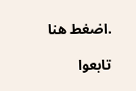.اضغط هنا

تابعوا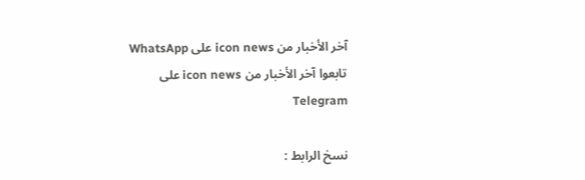آخر الأخبار من icon news على WhatsApp تابعوا آخر الأخبار من icon news على Telegram

نسخ الرابط :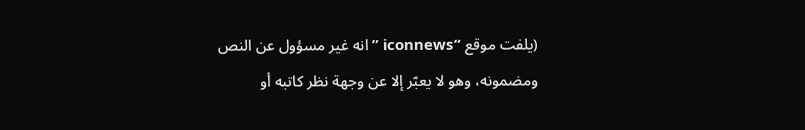(يلفت موقع “iconnews ” انه غير مسؤول عن النص ومضمونه، وهو لا يعبّر إلا عن وجهة نظر كاتبه أو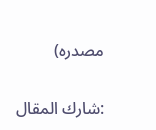مصدره)

:شارك المقال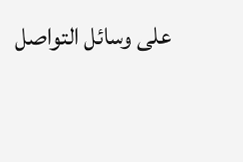على وسائل التواصل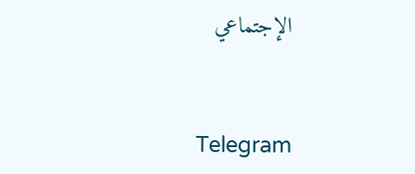الإجتماعي



Telegram